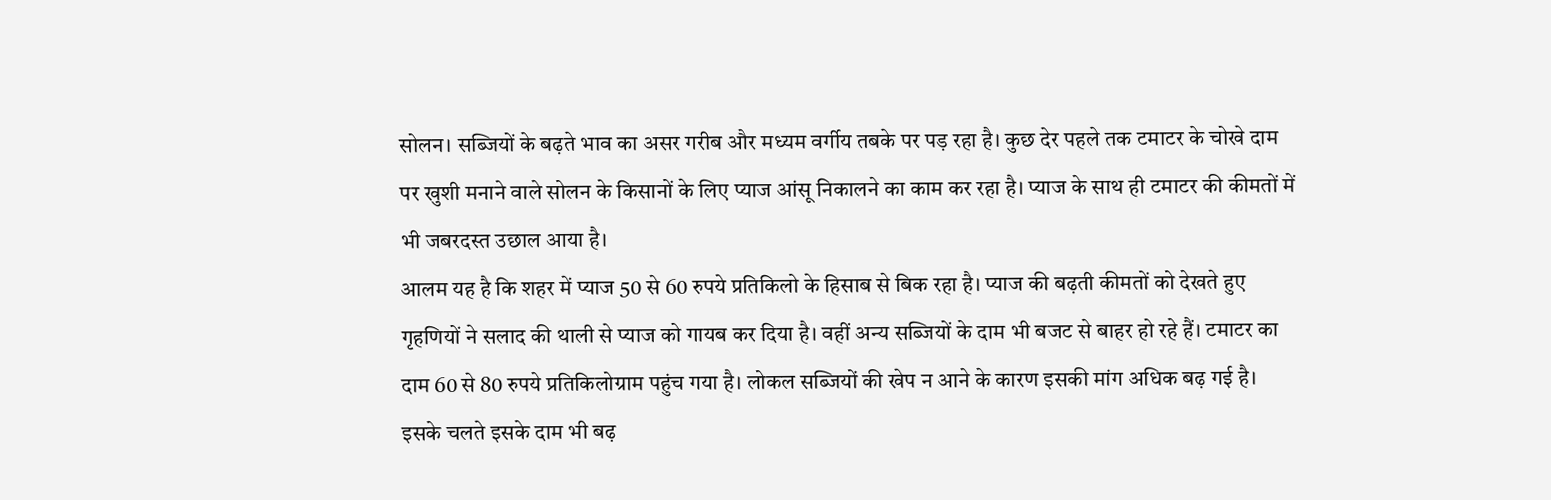सोलन। सब्जियों के बढ़ते भाव का असर गरीब और मध्यम वर्गीय तबके पर पड़ रहा है। कुछ देर पहले तक टमाटर के चोखे दाम पर खुशी मनाने वाले सोलन के किसानों के लिए प्याज आंसू निकालने का काम कर रहा है। प्याज के साथ ही टमाटर की कीमतों में भी जबरदस्त उछाल आया है।
आलम यह है कि शहर में प्याज 50 से 60 रुपये प्रतिकिलो के हिसाब से बिक रहा है। प्याज की बढ़ती कीमतों को देखते हुए गृहणियों ने सलाद की थाली से प्याज को गायब कर दिया है। वहीं अन्य सब्जियों के दाम भी बजट से बाहर हो रहे हैं। टमाटर का दाम 60 से 80 रुपये प्रतिकिलोग्राम पहुंच गया है। लोकल सब्जियों की खेप न आने के कारण इसकी मांग अधिक बढ़ गई है। इसके चलते इसके दाम भी बढ़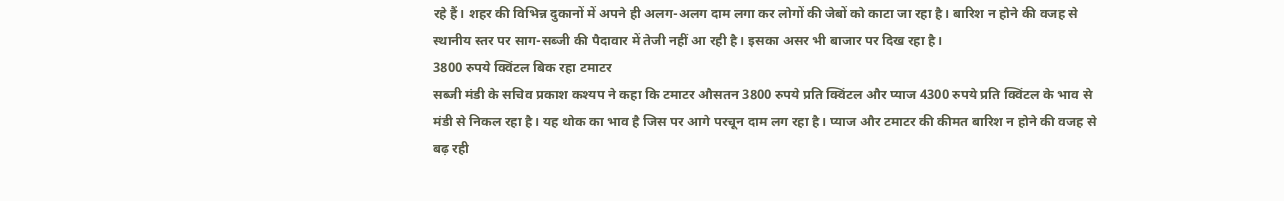रहे हैं। शहर की विभिन्न दुकानों में अपने ही अलग-अलग दाम लगा कर लोगों की जेबों को काटा जा रहा है। बारिश न होने की वजह से स्थानीय स्तर पर साग-सब्जी की पैदावार में तेजी नहीं आ रही है। इसका असर भी बाजार पर दिख रहा है।
3800 रुपये क्विंटल बिक रहा टमाटर
सब्जी मंडी के सचिव प्रकाश कश्यप ने कहा कि टमाटर औसतन 3800 रुपये प्रति क्विंटल और प्याज 4300 रुपये प्रति क्विंटल के भाव से मंडी से निकल रहा है। यह थोक का भाव है जिस पर आगे परचून दाम लग रहा है। प्याज और टमाटर की कीमत बारिश न होने की वजह से बढ़ रही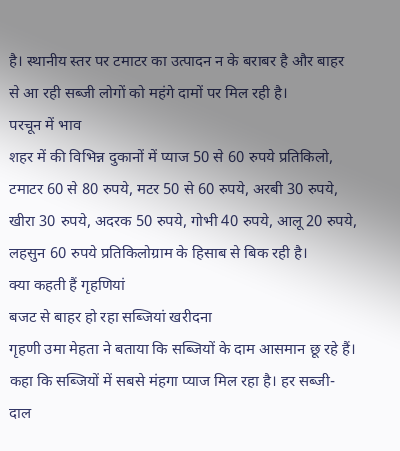है। स्थानीय स्तर पर टमाटर का उत्पादन न के बराबर है और बाहर से आ रही सब्जी लोगों को महंगे दामों पर मिल रही है।
परचून में भाव
शहर में की विभिन्न दुकानों में प्याज 50 से 60 रुपये प्रतिकिलो, टमाटर 60 से 80 रुपये, मटर 50 से 60 रुपये, अरबी 30 रुपये, खीरा 30 रुपये, अदरक 50 रुपये, गोभी 40 रुपये, आलू 20 रुपये, लहसुन 60 रुपये प्रतिकिलोग्राम के हिसाब से बिक रही है।
क्या कहती हैं गृहणियां
बजट से बाहर हो रहा सब्जियां खरीदना
गृहणी उमा मेहता ने बताया कि सब्जियों के दाम आसमान छू रहे हैं। कहा कि सब्जियों में सबसे मंहगा प्याज मिल रहा है। हर सब्जी-दाल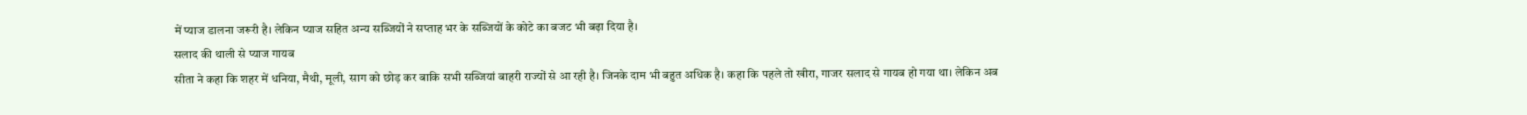में प्याज डालना जरूरी है। लेकिन प्याज सहित अन्य सब्जियों ने सप्ताह भर के सब्जियों के कोटे का बजट भी बढ़ा दिया है।
सलाद की थाली से प्याज गायब
सीता ने कहा कि शहर में धनिया, मैथी, मूली, साग को छोड़ कर बाकि सभी सब्जियां बाहरी राज्यों से आ रही है। जिनके दाम भी बहुत अधिक है। कहा कि पहले तो खीरा, गाजर सलाद से गायब हो गया था। लेकिन अब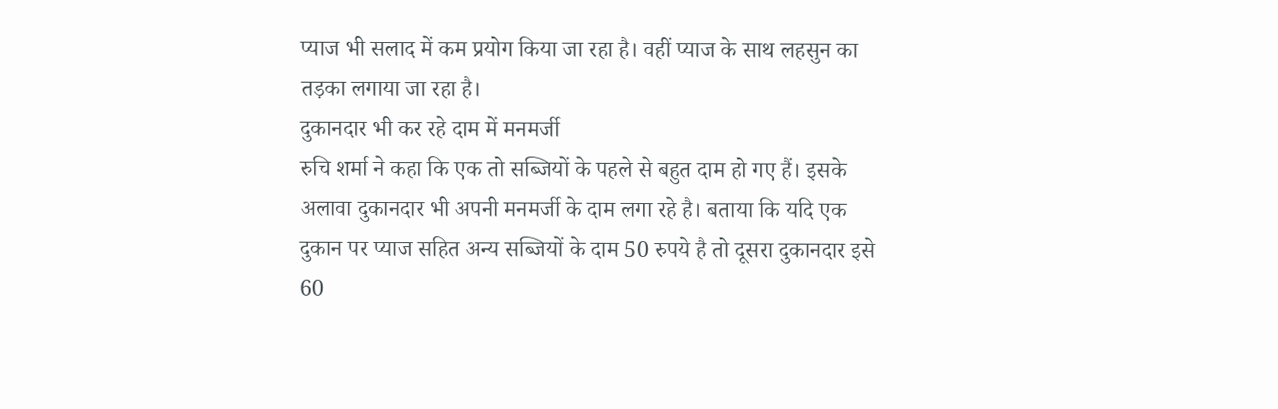प्याज भी सलाद में कम प्रयोग किया जा रहा है। वहीं प्याज के साथ लहसुन का तड़का लगाया जा रहा है।
दुकानदार भी कर रहे दाम में मनमर्जी
रुचि शर्मा ने कहा कि एक तो सब्जियों के पहले से बहुत दाम हो गए हैं। इसके अलावा दुकानदार भी अपनी मनमर्जी के दाम लगा रहे है। बताया कि यदि एक दुकान पर प्याज सहित अन्य सब्जियों के दाम 50 रुपये है तो दूसरा दुकानदार इसे 60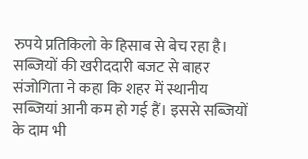रुपये प्रतिकिलो के हिसाब से बेच रहा है।
सब्जियों की खरीददारी बजट से बाहर
संजोगिता ने कहा कि शहर में स्थानीय सब्जियां आनी कम हो गई हैं। इससे सब्जियों के दाम भी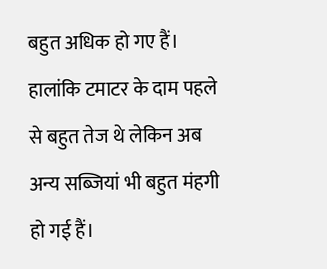बहुत अधिक हो गए हैं। हालांकि टमाटर के दाम पहले से बहुत तेज थे लेकिन अब अन्य सब्जियां भी बहुत मंहगी हो गई हैं।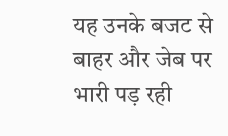यह उनके बजट से बाहर और जेब पर भारी पड़ रही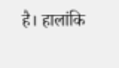है। हालांकि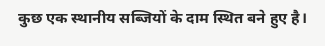कुछ एक स्थानीय सब्जियों के दाम स्थित बने हुए है।